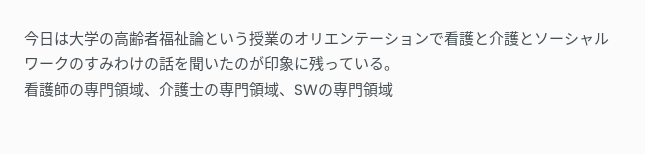今日は大学の高齢者福祉論という授業のオリエンテーションで看護と介護とソーシャルワークのすみわけの話を聞いたのが印象に残っている。
看護師の専門領域、介護士の専門領域、SWの専門領域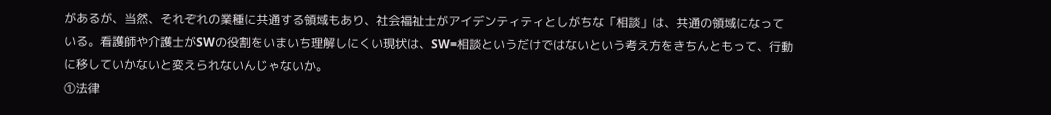があるが、当然、それぞれの業種に共通する領域もあり、社会福祉士がアイデンティティとしがちな「相談」は、共通の領域になっている。看護師や介護士がSWの役割をいまいち理解しにくい現状は、SW=相談というだけではないという考え方をきちんともって、行動に移していかないと変えられないんじゃないか。
①法律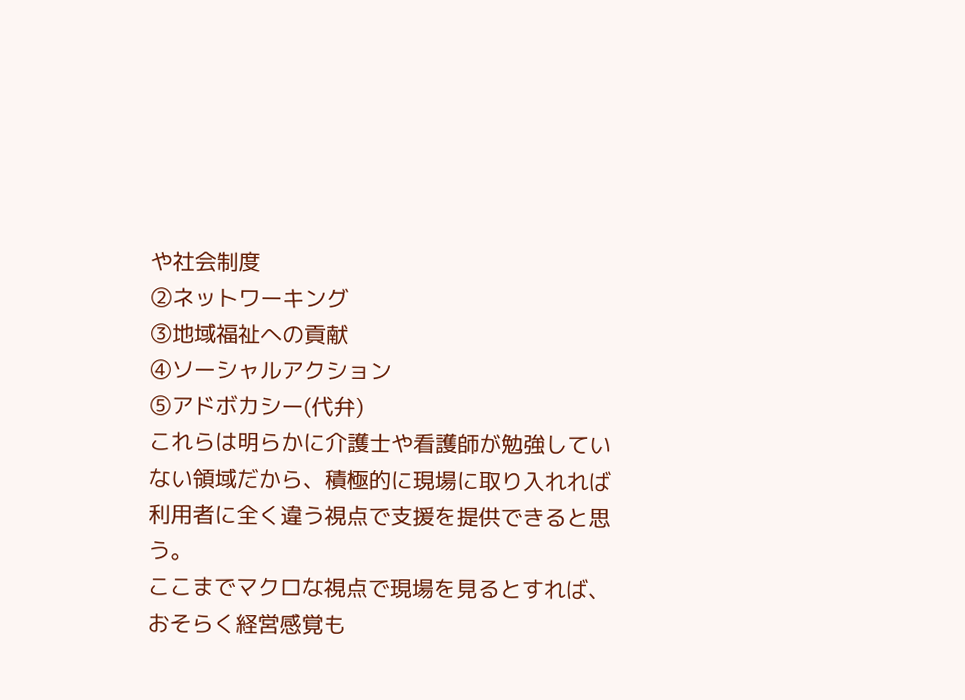や社会制度
②ネットワーキング
③地域福祉への貢献
④ソーシャルアクション
⑤アドボカシー(代弁)
これらは明らかに介護士や看護師が勉強していない領域だから、積極的に現場に取り入れれば利用者に全く違う視点で支援を提供できると思う。
ここまでマクロな視点で現場を見るとすれば、おそらく経営感覚も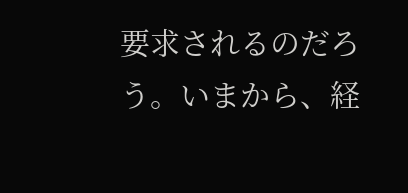要求されるのだろう。いまから、経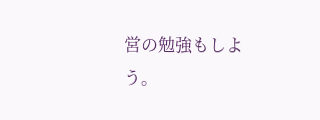営の勉強もしよう。